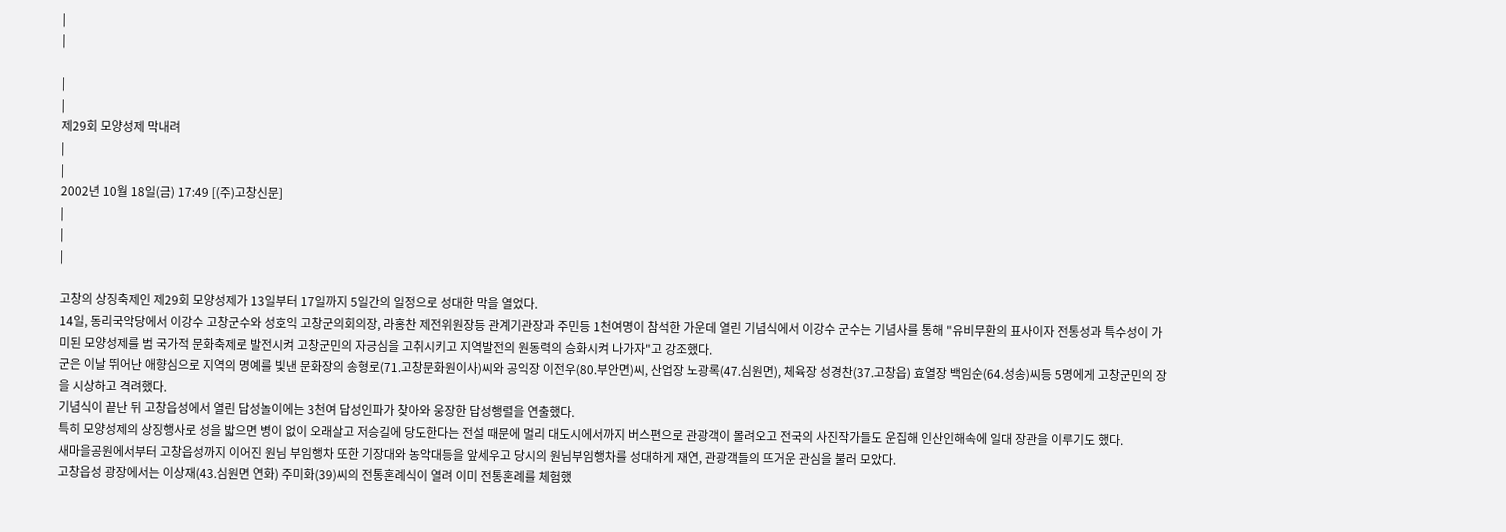|
|

|
|
제29회 모양성제 막내려
|
|
2002년 10월 18일(금) 17:49 [(주)고창신문]
|
|
|

고창의 상징축제인 제29회 모양성제가 13일부터 17일까지 5일간의 일정으로 성대한 막을 열었다.
14일, 동리국악당에서 이강수 고창군수와 성호익 고창군의회의장, 라홍찬 제전위원장등 관계기관장과 주민등 1천여명이 참석한 가운데 열린 기념식에서 이강수 군수는 기념사를 통해 "유비무환의 표사이자 전통성과 특수성이 가미된 모양성제를 범 국가적 문화축제로 발전시켜 고창군민의 자긍심을 고취시키고 지역발전의 원동력의 승화시켜 나가자"고 강조했다.
군은 이날 뛰어난 애향심으로 지역의 명예를 빛낸 문화장의 송형로(71.고창문화원이사)씨와 공익장 이전우(80.부안면)씨, 산업장 노광록(47.심원면), 체육장 성경찬(37.고창읍) 효열장 백임순(64.성송)씨등 5명에게 고창군민의 장을 시상하고 격려했다.
기념식이 끝난 뒤 고창읍성에서 열린 답성놀이에는 3천여 답성인파가 찾아와 웅장한 답성행렬을 연출했다.
특히 모양성제의 상징행사로 성을 밟으면 병이 없이 오래살고 저승길에 당도한다는 전설 때문에 멀리 대도시에서까지 버스편으로 관광객이 몰려오고 전국의 사진작가들도 운집해 인산인해속에 일대 장관을 이루기도 했다.
새마을공원에서부터 고창읍성까지 이어진 원님 부임행차 또한 기장대와 농악대등을 앞세우고 당시의 원님부임행차를 성대하게 재연, 관광객들의 뜨거운 관심을 불러 모았다.
고창읍성 광장에서는 이상재(43.심원면 연화) 주미화(39)씨의 전통혼례식이 열려 이미 전통혼례를 체험했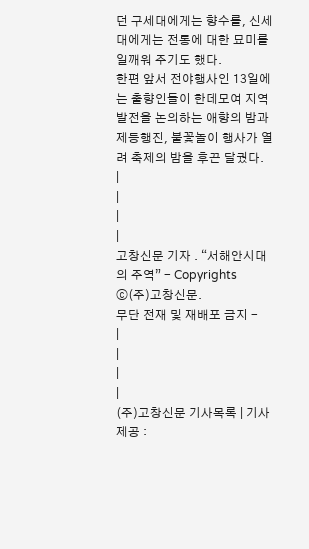던 구세대에게는 향수를, 신세대에게는 전통에 대한 묘미를 일깨워 주기도 했다.
한편 앞서 전야행사인 13일에는 출향인들이 한데모여 지역발전을 논의하는 애향의 밤과 제등행진, 불꽃놀이 행사가 열려 축제의 밤을 후끈 달궜다.
|
|
|
|
고창신문 기자 . “서해안시대의 주역” - Copyrights ⓒ(주)고창신문.
무단 전재 및 재배포 금지 -
|
|
|
|
(주)고창신문 기사목록 | 기사제공 :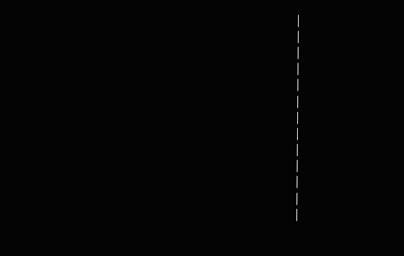|
|
|
|
|
|
|
|
|
|
|
|
|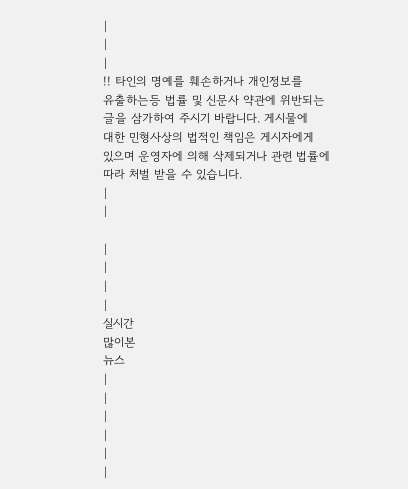|
|
|
!! 타인의 명예를 훼손하거나 개인정보를
유출하는등 법률 및 신문사 약관에 위반되는
글을 삼가하여 주시기 바랍니다. 게시물에
대한 민형사상의 법적인 책임은 게시자에게
있으며 운영자에 의해 삭제되거나 관련 법률에
따라 처벌 받을 수 있습니다.
|
|

|
|
|
|
실시간
많이본
뉴스
|
|
|
|
|
|